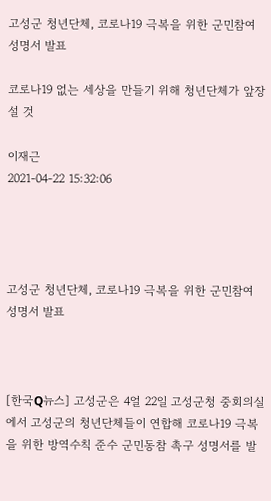고성군 청년단체, 코로나19 극복을 위한 군민참여 성명서 발표

코로나19 없는 세상을 만들기 위해 청년단체가 앞장설 것

이재근
2021-04-22 15:32:06




고성군 청년단체, 코로나19 극복을 위한 군민참여 성명서 발표



[한국Q뉴스] 고성군은 4얼 22일 고성군청 중회의실에서 고성군의 청년단체들이 연합해 코로나19 극복을 위한 방역수칙 준수 군민동참 촉구 성명서를 발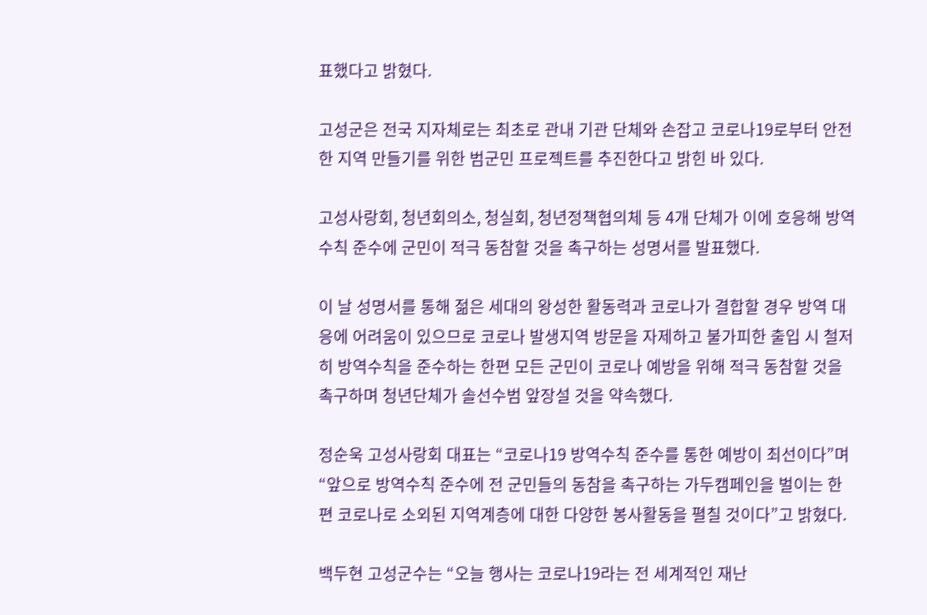표했다고 밝혔다.

고성군은 전국 지자체로는 최초로 관내 기관 단체와 손잡고 코로나19로부터 안전한 지역 만들기를 위한 범군민 프로젝트를 추진한다고 밝힌 바 있다.

고성사랑회, 청년회의소, 청실회, 청년정책협의체 등 4개 단체가 이에 호응해 방역수칙 준수에 군민이 적극 동참할 것을 촉구하는 성명서를 발표했다.

이 날 성명서를 통해 젊은 세대의 왕성한 활동력과 코로나가 결합할 경우 방역 대응에 어려움이 있으므로 코로나 발생지역 방문을 자제하고 불가피한 출입 시 철저히 방역수칙을 준수하는 한편 모든 군민이 코로나 예방을 위해 적극 동참할 것을 촉구하며 청년단체가 솔선수범 앞장설 것을 약속했다.

정순욱 고성사랑회 대표는 “코로나19 방역수칙 준수를 통한 예방이 최선이다”며 “앞으로 방역수칙 준수에 전 군민들의 동참을 촉구하는 가두캠페인을 벌이는 한편 코로나로 소외된 지역계층에 대한 다양한 봉사활동을 펼칠 것이다”고 밝혔다.

백두현 고성군수는 “오늘 행사는 코로나19라는 전 세계적인 재난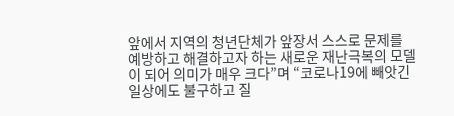앞에서 지역의 청년단체가 앞장서 스스로 문제를 예방하고 해결하고자 하는 새로운 재난극복의 모델이 되어 의미가 매우 크다”며 “코로나19에 빼앗긴 일상에도 불구하고 질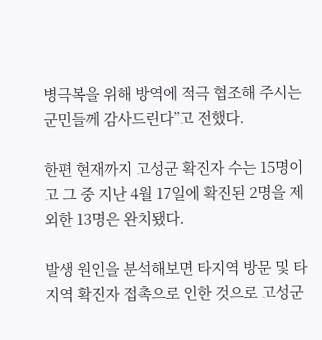병극복을 위해 방역에 적극 협조해 주시는 군민들께 감사드린다”고 전했다.

한편 현재까지 고성군 확진자 수는 15명이고 그 중 지난 4월 17일에 확진된 2명을 제외한 13명은 완치됐다.

발생 원인을 분석해보면 타지역 방문 및 타지역 확진자 접촉으로 인한 것으로 고성군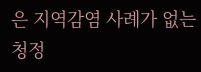은 지역감염 사례가 없는 청정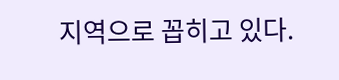지역으로 꼽히고 있다.